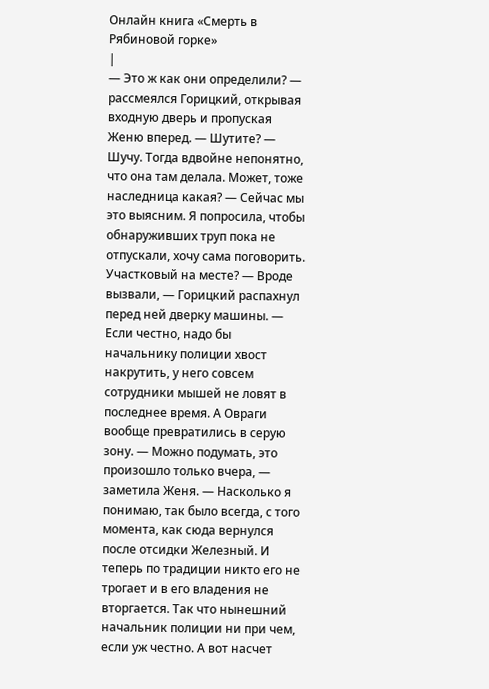Онлайн книга «Смерть в Рябиновой горке»
|
— Это ж как они определили? — рассмеялся Горицкий, открывая входную дверь и пропуская Женю вперед. — Шутите? — Шучу. Тогда вдвойне непонятно, что она там делала. Может, тоже наследница какая? — Сейчас мы это выясним. Я попросила, чтобы обнаруживших труп пока не отпускали, хочу сама поговорить. Участковый на месте? — Вроде вызвали, — Горицкий распахнул перед ней дверку машины. — Если честно, надо бы начальнику полиции хвост накрутить, у него совсем сотрудники мышей не ловят в последнее время. А Овраги вообще превратились в серую зону. — Можно подумать, это произошло только вчера, — заметила Женя. — Насколько я понимаю, так было всегда, с того момента, как сюда вернулся после отсидки Железный. И теперь по традиции никто его не трогает и в его владения не вторгается. Так что нынешний начальник полиции ни при чем, если уж честно. А вот насчет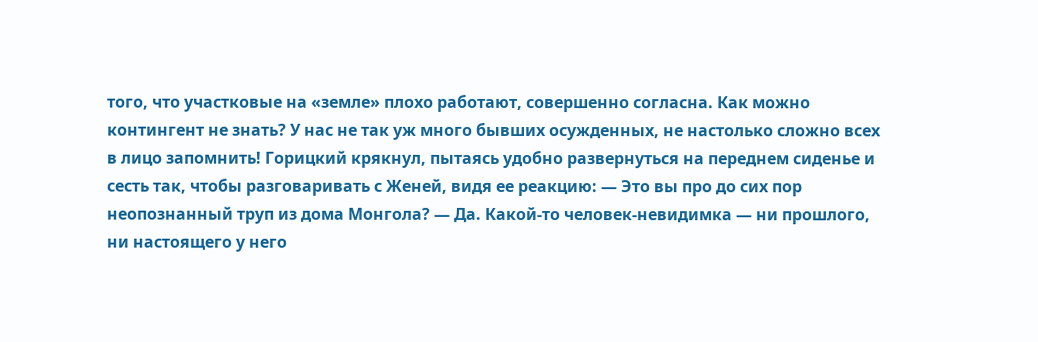того, что участковые на «земле» плохо работают, совершенно согласна. Как можно контингент не знать? У нас не так уж много бывших осужденных, не настолько сложно всех в лицо запомнить! Горицкий крякнул, пытаясь удобно развернуться на переднем сиденье и сесть так, чтобы разговаривать с Женей, видя ее реакцию: — Это вы про до сих пор неопознанный труп из дома Монгола? — Да. Какой-то человек-невидимка — ни прошлого, ни настоящего у него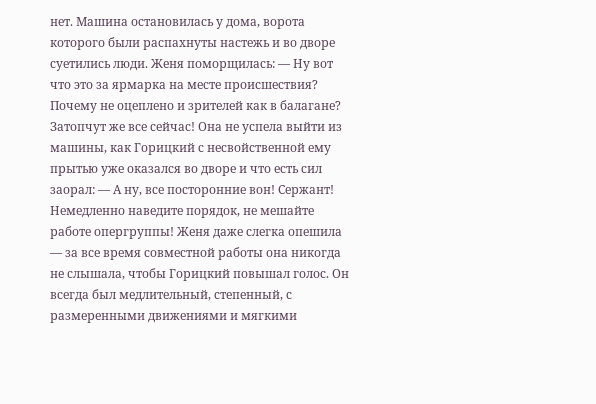нет. Машина остановилась у дома, ворота которого были распахнуты настежь и во дворе суетились люди. Женя поморщилась: — Ну вот что это за ярмарка на месте происшествия? Почему не оцеплено и зрителей как в балагане? Затопчут же все сейчас! Она не успела выйти из машины, как Горицкий с несвойственной ему прытью уже оказался во дворе и что есть сил заорал: — А ну, все посторонние вон! Сержант! Немедленно наведите порядок, не мешайте работе опергруппы! Женя даже слегка опешила — за все время совместной работы она никогда не слышала, чтобы Горицкий повышал голос. Он всегда был медлительный, степенный, с размеренными движениями и мягкими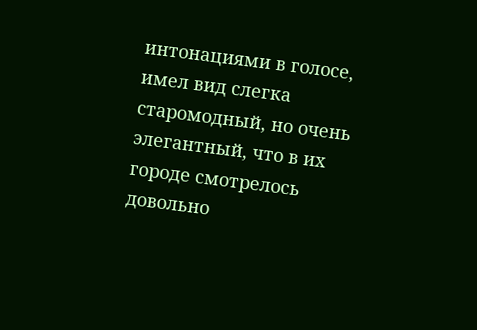интонациями в голосе, имел вид слегка старомодный, но очень элегантный, что в их городе смотрелось довольно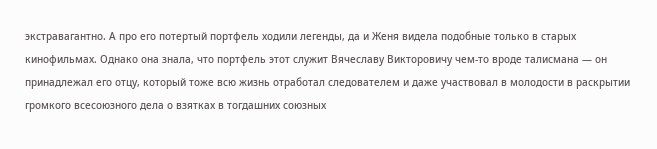экстравагантно. А про его потертый портфель ходили легенды, да и Женя видела подобные только в старых кинофильмах. Однако она знала, что портфель этот служит Вячеславу Викторовичу чем-то вроде талисмана — он принадлежал его отцу, который тоже всю жизнь отработал следователем и даже участвовал в молодости в раскрытии громкого всесоюзного дела о взятках в тогдашних союзных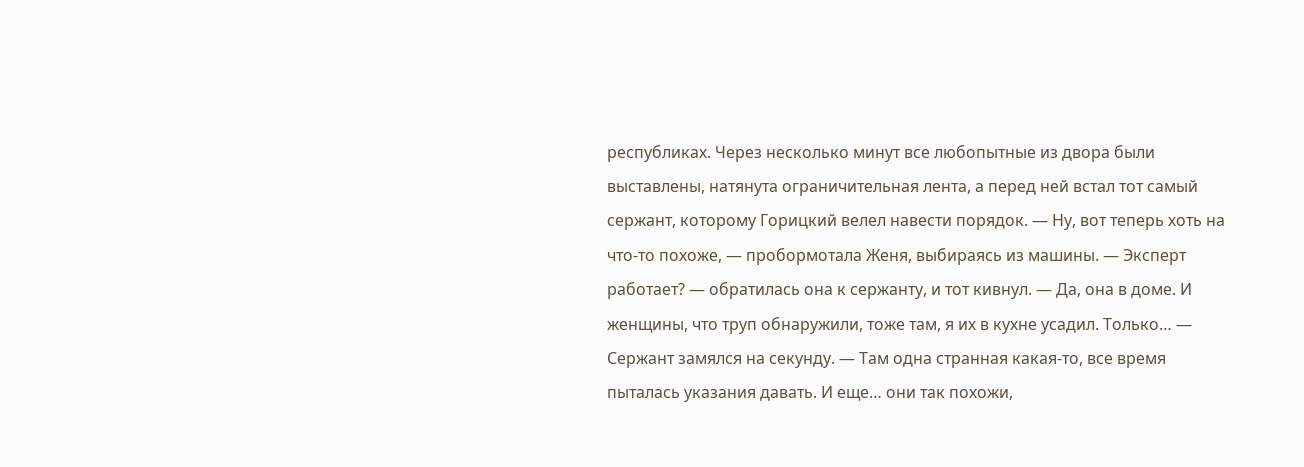республиках. Через несколько минут все любопытные из двора были выставлены, натянута ограничительная лента, а перед ней встал тот самый сержант, которому Горицкий велел навести порядок. — Ну, вот теперь хоть на что-то похоже, — пробормотала Женя, выбираясь из машины. — Эксперт работает? — обратилась она к сержанту, и тот кивнул. — Да, она в доме. И женщины, что труп обнаружили, тоже там, я их в кухне усадил. Только… — Сержант замялся на секунду. — Там одна странная какая-то, все время пыталась указания давать. И еще… они так похожи,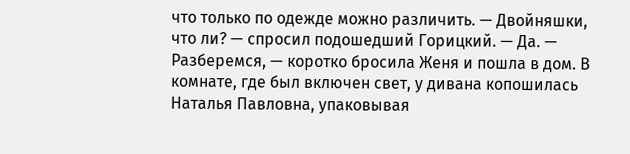что только по одежде можно различить. — Двойняшки, что ли? — спросил подошедший Горицкий. — Да. — Разберемся, — коротко бросила Женя и пошла в дом. В комнате, где был включен свет, у дивана копошилась Наталья Павловна, упаковывая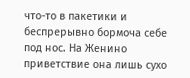что-то в пакетики и беспрерывно бормоча себе под нос. На Женино приветствие она лишь сухо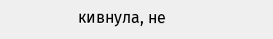кивнула, не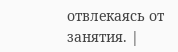отвлекаясь от занятия. |